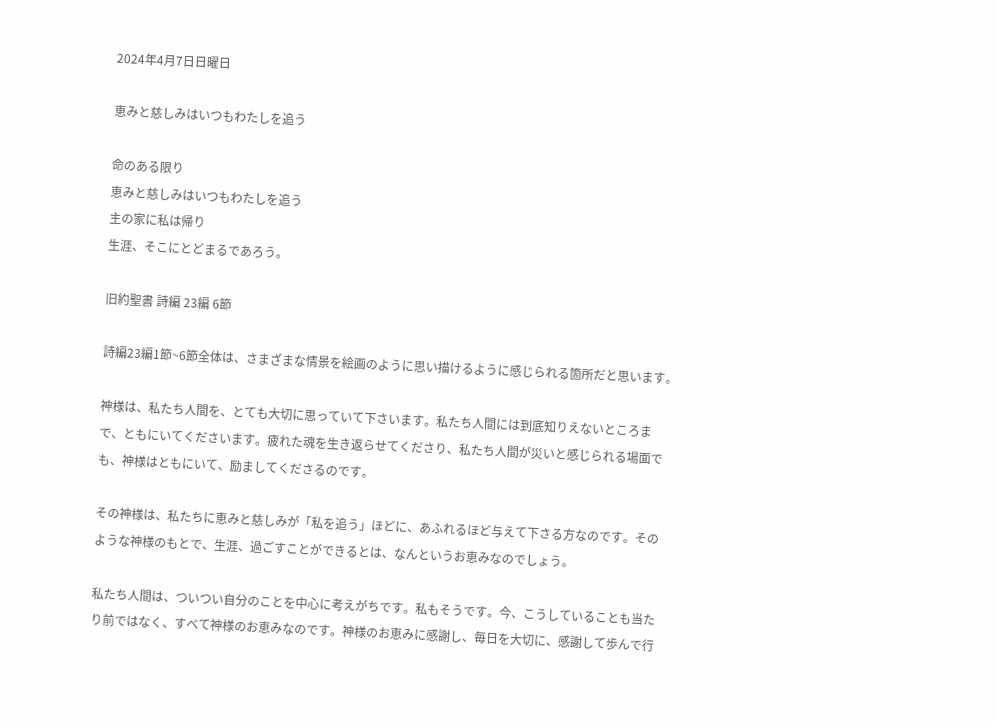2024年4月7日日曜日

恵みと慈しみはいつもわたしを追う

命のある限り
恵みと慈しみはいつもわたしを追う
主の家に私は帰り
生涯、そこにとどまるであろう。

旧約聖書 詩編 23編 6節

詩編23編1節~6節全体は、さまざまな情景を絵画のように思い描けるように感じられる箇所だと思います。

神様は、私たち人間を、とても大切に思っていて下さいます。私たち人間には到底知りえないところまで、ともにいてくださいます。疲れた魂を生き返らせてくださり、私たち人間が災いと感じられる場面でも、神様はともにいて、励ましてくださるのです。

その神様は、私たちに恵みと慈しみが「私を追う」ほどに、あふれるほど与えて下さる方なのです。そのような神様のもとで、生涯、過ごすことができるとは、なんというお恵みなのでしょう。

私たち人間は、ついつい自分のことを中心に考えがちです。私もそうです。今、こうしていることも当たり前ではなく、すべて神様のお恵みなのです。神様のお恵みに感謝し、毎日を大切に、感謝して歩んで行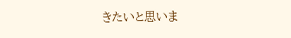きたいと思いま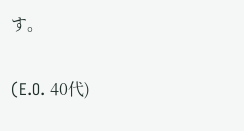す。

(E.O. 40代)